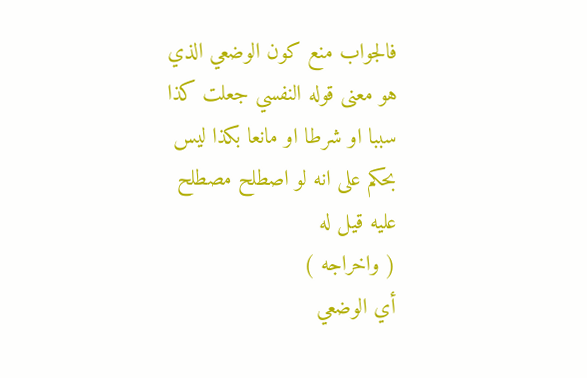فالجواب منع كون الوضعي الذي هو معنى قوله النفسي جعلت كذا سببا او شرطا او مانعا بكذا ليس بحكم على انه لو اصطلح مصطلح عليه قيل له
( واخراجه )
أي الوضعي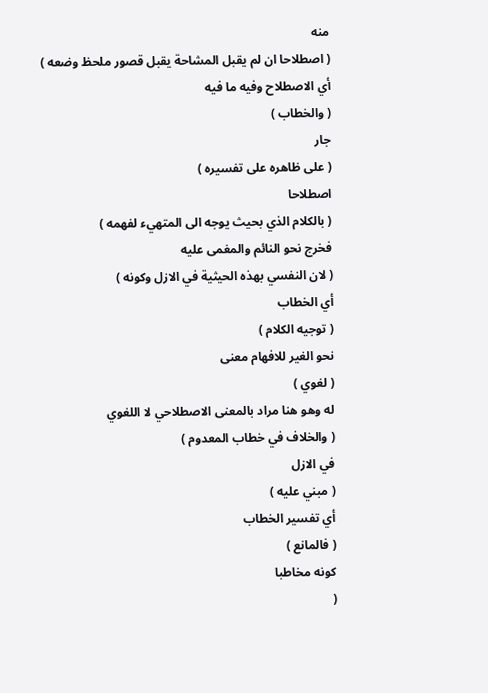منه
( اصطلاحا ان لم يقبل المشاحة يقبل قصور ملحظ وضعه )
أي الاصطلاح وفيه ما فيه
( والخطاب )
جار
( على ظاهره على تفسيره )
اصطلاحا
( بالكلام الذي بحيث يوجه الى المتهيء لفهمه )
فخرج نحو النائم والمغمى عليه
( لان النفسي بهذه الحيثية في الازل وكونه )
أي الخطاب
( توجيه الكلام )
نحو الغير للافهام معنى
( لغوي )
له وهو هنا مراد بالمعنى الاصطلاحي لا اللغوي
( والخلاف في خطاب المعدوم )
في الازل
( مبني عليه )
أي تفسير الخطاب
( فالمانع )
كونه مخاطبا
(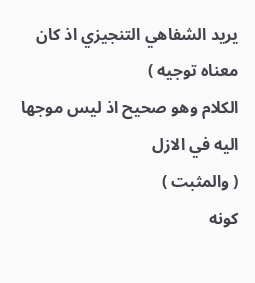يريد الشفاهي التنجيزي اذ كان معناه توجيه )
الكلام وهو صحيح اذ ليس موجها اليه في الازل
( والمثبت )
كونه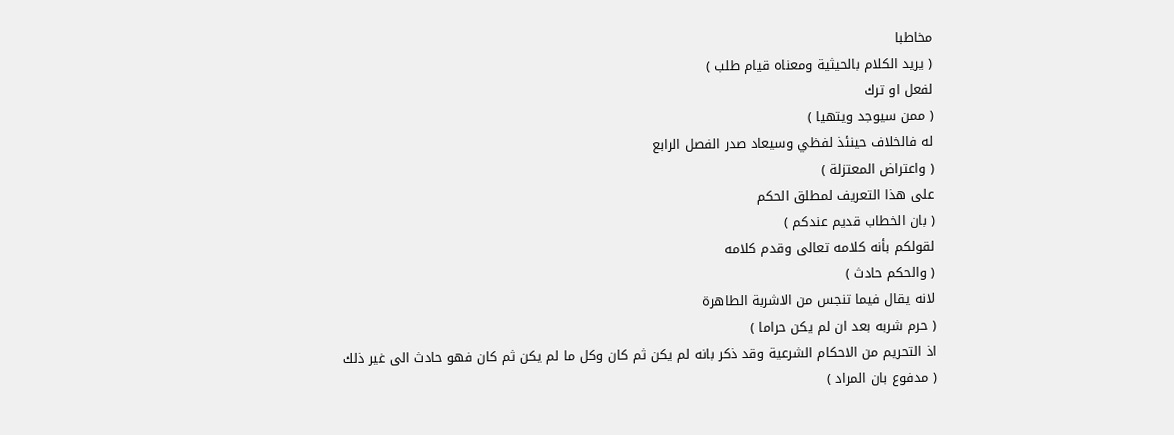مخاطبا
( يريد الكلام بالحيثية ومعناه قيام طلب )
لفعل او ترك
( ممن سيوجد ويتهيا )
له فالخلاف حينئذ لفظي وسيعاد صدر الفصل الرابع
( واعتراض المعتزلة )
على هذا التعريف لمطلق الحكم
( بان الخطاب قديم عندكم )
لقولكم بأنه كلامه تعالى وقدم كلامه
( والحكم حادث )
لانه يقال فيما تنجس من الاشربة الطاهرة
( حرم شربه بعد ان لم يكن حراما )
اذ التحريم من الاحكام الشرعية وقد ذكر بانه لم يكن ثم كان وكل ما لم يكن ثم كان فهو حادث الى غير ذلك
( مدفوع بان المراد )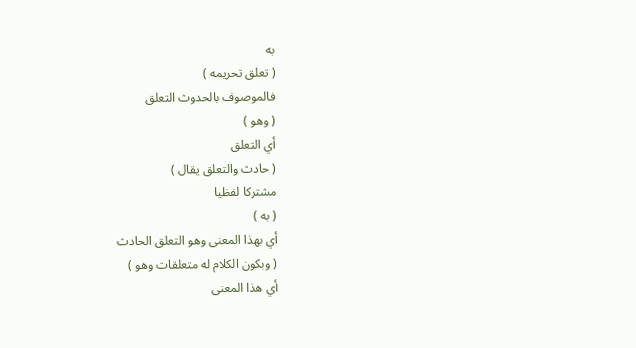به
( تعلق تحريمه )
فالموصوف بالحدوث التعلق
( وهو )
أي التعلق
( حادث والتعلق يقال )
مشتركا لفظيا
( به )
أي بهذا المعنى وهو التعلق الحادث
( وبكون الكلام له متعلقات وهو )
أي هذا المعنى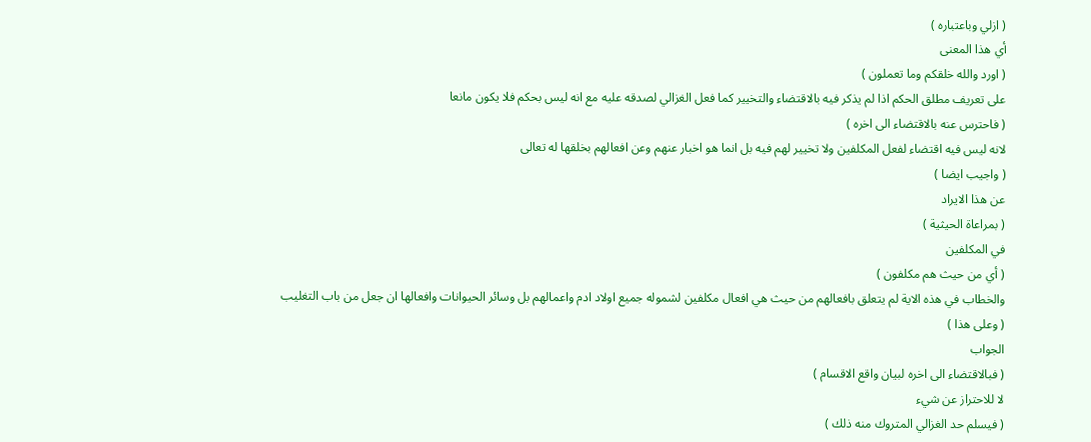( ازلي وباعتباره )
أي هذا المعنى
( اورد والله خلقكم وما تعملون )
على تعريف مطلق الحكم اذا لم يذكر فيه بالاقتضاء والتخيير كما فعل الغزالي لصدقه عليه مع انه ليس بحكم فلا يكون مانعا
( فاحترس عنه بالاقتضاء الى اخره )
لانه ليس فيه اقتضاء لفعل المكلفين ولا تخيير لهم فيه بل انما هو اخبار عنهم وعن افعالهم بخلقها له تعالى
( واجيب ايضا )
عن هذا الايراد
( بمراعاة الحيثية )
في المكلفين
( أي من حيث هم مكلفون )
والخطاب في هذه الاية لم يتعلق بافعالهم من حيث هي افعال مكلفين لشموله جميع اولاد ادم واعمالهم بل وسائر الحيوانات وافعالها ان جعل من باب التغليب
( وعلى هذا )
الجواب
( فبالاقتضاء الى اخره لبيان واقع الاقسام )
لا للاحتراز عن شيء
( فيسلم حد الغزالي المتروك منه ذلك )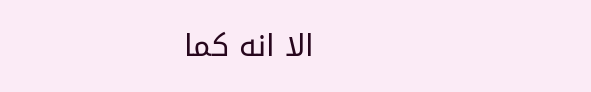الا انه كما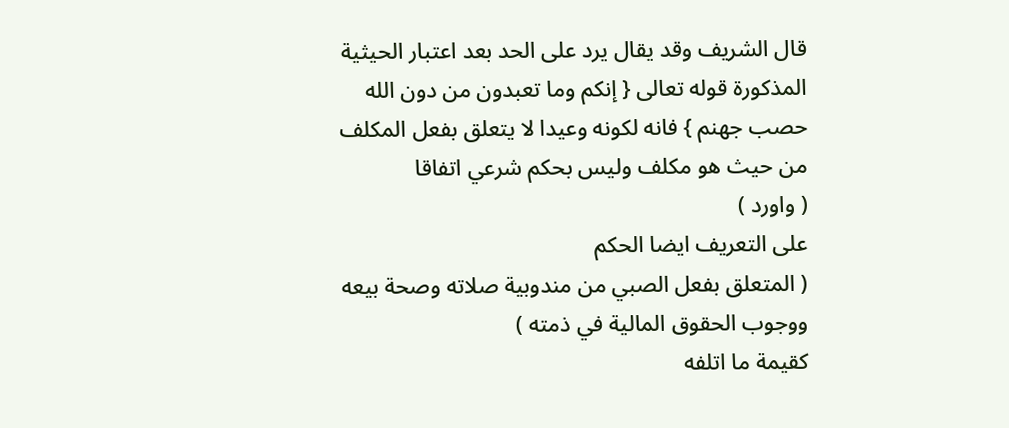قال الشريف وقد يقال يرد على الحد بعد اعتبار الحيثية المذكورة قوله تعالى { إنكم وما تعبدون من دون الله حصب جهنم } فانه لكونه وعيدا لا يتعلق بفعل المكلف من حيث هو مكلف وليس بحكم شرعي اتفاقا
( واورد )
على التعريف ايضا الحكم
( المتعلق بفعل الصبي من مندوبية صلاته وصحة بيعه ووجوب الحقوق المالية في ذمته )
كقيمة ما اتلفه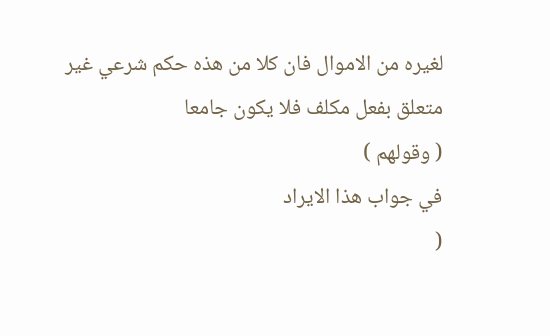لغيره من الاموال فان كلا من هذه حكم شرعي غير متعلق بفعل مكلف فلا يكون جامعا
( وقولهم )
في جواب هذا الايراد
(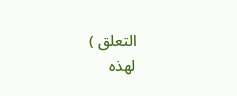التعلق )
لهذه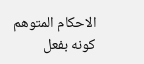الاحكام المتوهم كونه بفعل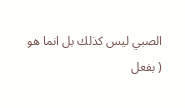الصبي ليس كذلك بل انما هو
( بفعل